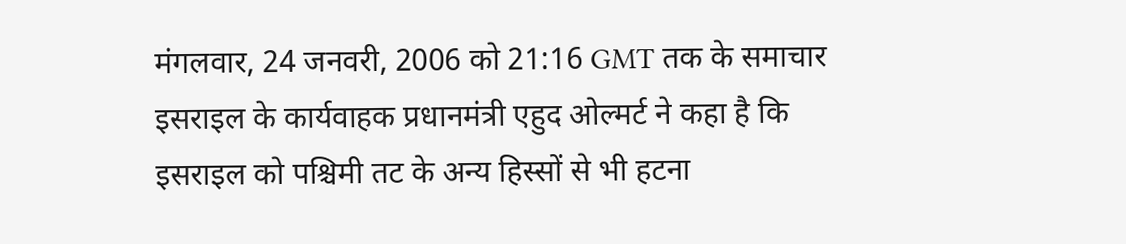मंगलवार, 24 जनवरी, 2006 को 21:16 GMT तक के समाचार
इसराइल के कार्यवाहक प्रधानमंत्री एहुद ओल्मर्ट ने कहा है कि इसराइल को पश्चिमी तट के अन्य हिस्सों से भी हटना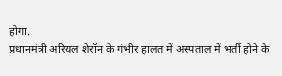होगा.
प्रधानमंत्री अरियल शेरॉन के गंभीर हालत में अस्पताल में भर्ती होने के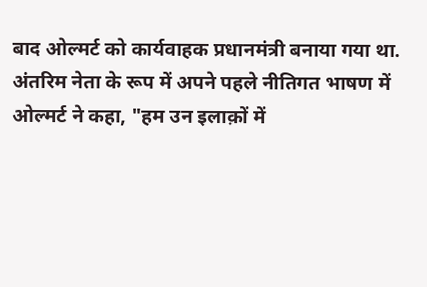बाद ओल्मर्ट को कार्यवाहक प्रधानमंत्री बनाया गया था.
अंतरिम नेता के रूप में अपने पहले नीतिगत भाषण में ओल्मर्ट ने कहा, "हम उन इलाक़ों में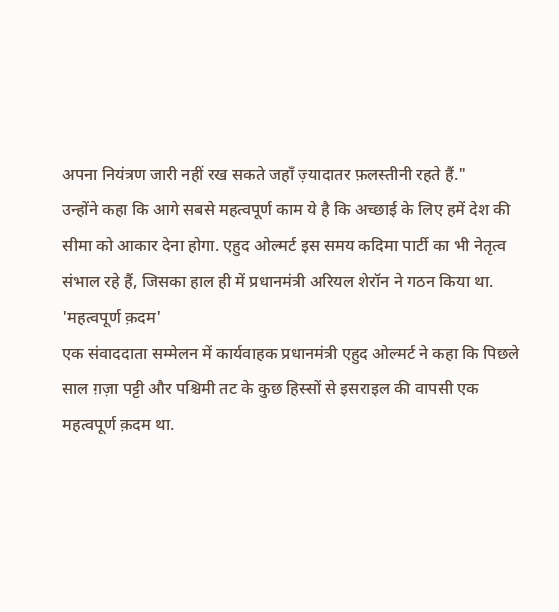अपना नियंत्रण जारी नहीं रख सकते जहाँ ज़्यादातर फ़लस्तीनी रहते हैं."
उन्होंने कहा कि आगे सबसे महत्वपूर्ण काम ये है कि अच्छाई के लिए हमें देश की सीमा को आकार देना होगा. एहुद ओल्मर्ट इस समय कदिमा पार्टी का भी नेतृत्व संभाल रहे हैं, जिसका हाल ही में प्रधानमंत्री अरियल शेरॉन ने गठन किया था.
'महत्वपूर्ण क़दम'
एक संवाददाता सम्मेलन में कार्यवाहक प्रधानमंत्री एहुद ओल्मर्ट ने कहा कि पिछले साल ग़ज़ा पट्टी और पश्चिमी तट के कुछ हिस्सों से इसराइल की वापसी एक महत्वपूर्ण क़दम था.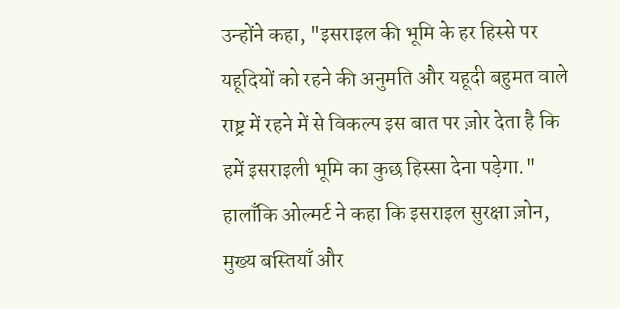उन्होंने कहा, "इसराइल की भूमि के हर हिस्से पर यहूदियों को रहने की अनुमति और यहूदी बहुमत वाले राष्ट्र में रहने में से विकल्प इस बात पर ज़ोर देता है कि हमें इसराइली भूमि का कुछ हिस्सा देना पड़ेगा."
हालाँकि ओल्मर्ट ने कहा कि इसराइल सुरक्षा ज़ोन, मुख्य बस्तियाँ और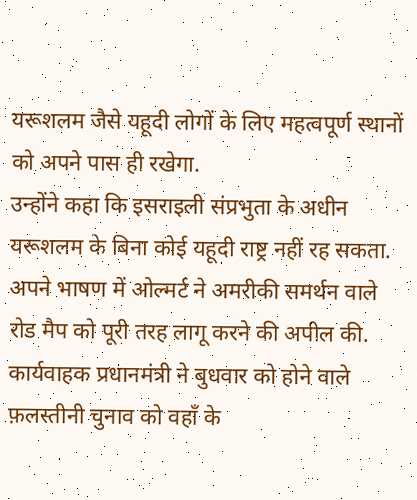यरूशलम जैसे यहूदी लोगों के लिए महत्वपूर्ण स्थानों को अपने पास ही रखेगा.
उन्होंने कहा कि इसराइली संप्रभुता के अधीन यरूशलम के बिना कोई यहूदी राष्ट्र नहीं रह सकता. अपने भाषण में ओल्मर्ट ने अमरीकी समर्थन वाले रोड मैप को पूरी तरह लागू करने की अपील की.
कार्यवाहक प्रधानमंत्री ने बुधवार को होने वाले फ़लस्तीनी चुनाव को वहाँ के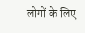लोगों के लिए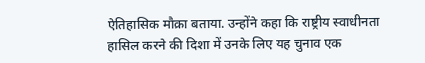ऐतिहासिक मौक़ा बताया. उन्होंने कहा कि राष्ट्रीय स्वाधीनता हासिल करने की दिशा में उनके लिए यह चुनाव एक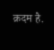क़दम है.